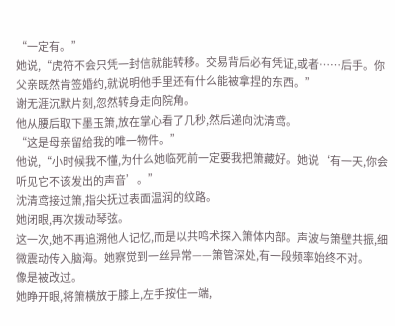“一定有。”
她说,“虎符不会只凭一封信就能转移。交易背后必有凭证,或者……后手。你父亲既然肯签婚约,就说明他手里还有什么能被拿捏的东西。”
谢无涯沉默片刻,忽然转身走向院角。
他从腰后取下墨玉箫,放在掌心看了几秒,然后递向沈清鸢。
“这是母亲留给我的唯一物件。”
他说,“小时候我不懂,为什么她临死前一定要我把箫藏好。她说‘有一天,你会听见它不该发出的声音’。”
沈清鸢接过箫,指尖抚过表面温润的纹路。
她闭眼,再次拨动琴弦。
这一次,她不再追溯他人记忆,而是以共鸣术探入箫体内部。声波与箫壁共振,细微震动传入脑海。她察觉到一丝异常——箫管深处,有一段频率始终不对。
像是被改过。
她睁开眼,将箫横放于膝上,左手按住一端,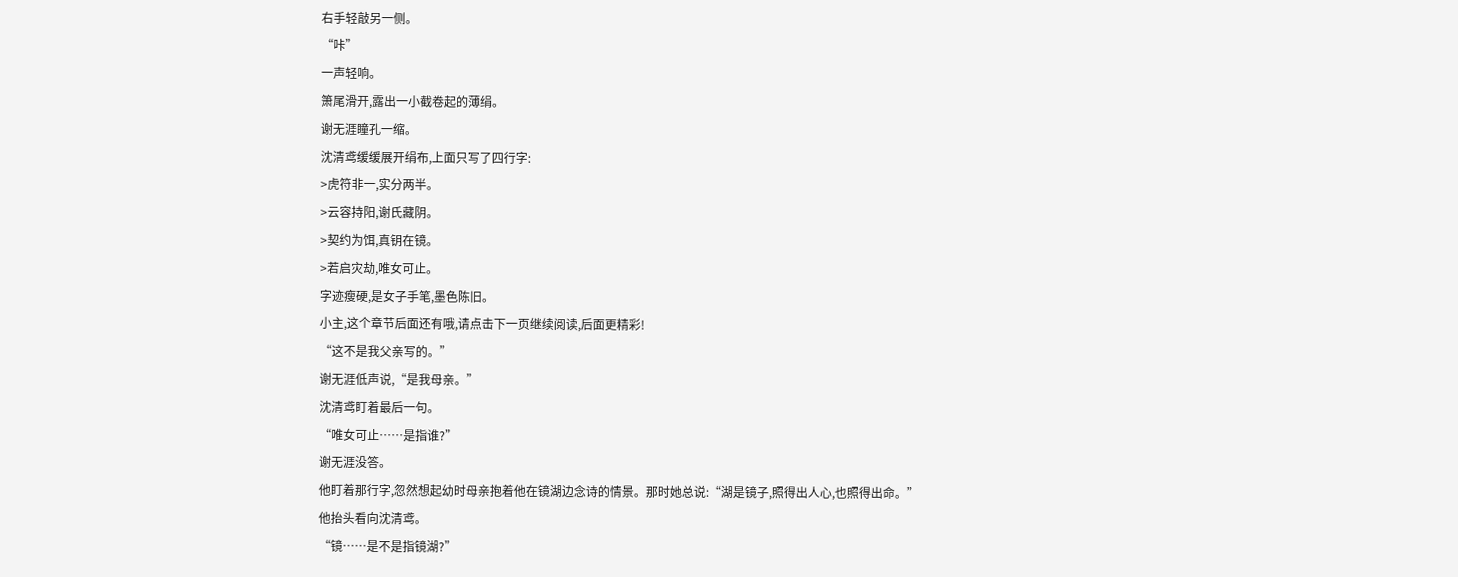右手轻敲另一侧。
“咔”
一声轻响。
箫尾滑开,露出一小截卷起的薄绢。
谢无涯瞳孔一缩。
沈清鸢缓缓展开绢布,上面只写了四行字:
>虎符非一,实分两半。
>云容持阳,谢氏藏阴。
>契约为饵,真钥在镜。
>若启灾劫,唯女可止。
字迹瘦硬,是女子手笔,墨色陈旧。
小主,这个章节后面还有哦,请点击下一页继续阅读,后面更精彩!
“这不是我父亲写的。”
谢无涯低声说,“是我母亲。”
沈清鸢盯着最后一句。
“唯女可止……是指谁?”
谢无涯没答。
他盯着那行字,忽然想起幼时母亲抱着他在镜湖边念诗的情景。那时她总说:“湖是镜子,照得出人心,也照得出命。”
他抬头看向沈清鸢。
“镜……是不是指镜湖?”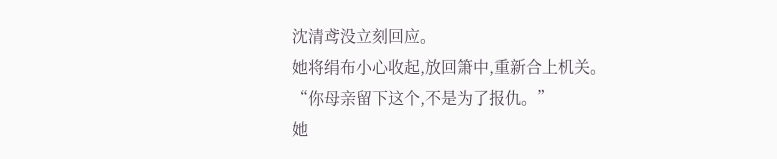沈清鸢没立刻回应。
她将绢布小心收起,放回箫中,重新合上机关。
“你母亲留下这个,不是为了报仇。”
她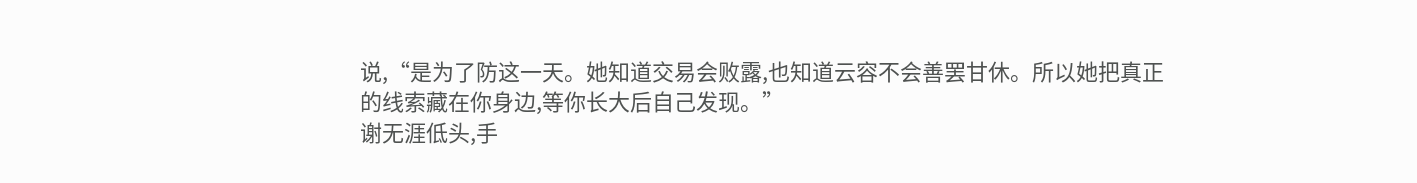说,“是为了防这一天。她知道交易会败露,也知道云容不会善罢甘休。所以她把真正的线索藏在你身边,等你长大后自己发现。”
谢无涯低头,手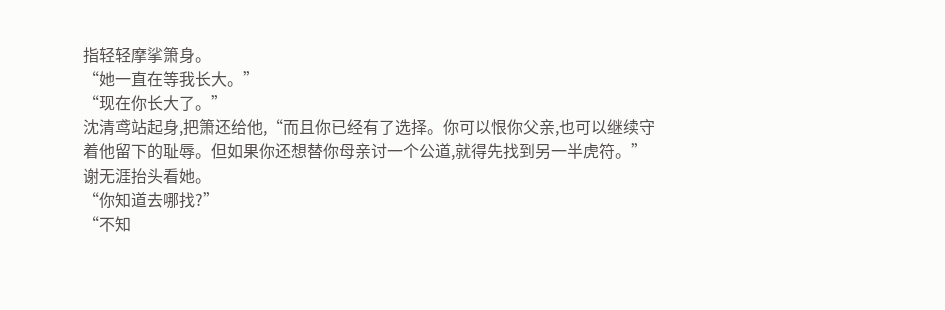指轻轻摩挲箫身。
“她一直在等我长大。”
“现在你长大了。”
沈清鸢站起身,把箫还给他,“而且你已经有了选择。你可以恨你父亲,也可以继续守着他留下的耻辱。但如果你还想替你母亲讨一个公道,就得先找到另一半虎符。”
谢无涯抬头看她。
“你知道去哪找?”
“不知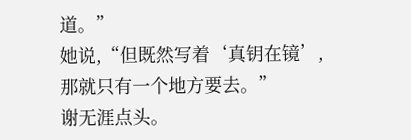道。”
她说,“但既然写着‘真钥在镜’,那就只有一个地方要去。”
谢无涯点头。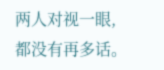两人对视一眼,都没有再多话。